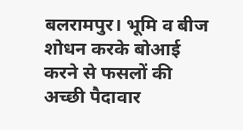बलरामपुर। भूमि व बीज शोधन करके बोआई करने से फसलों की अच्छी पैदावार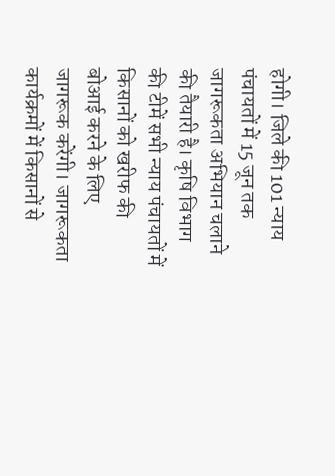होगी। जिले की 101 न्याय पंचायतों में 15 जून तक जागरूकता अभियान चलाने की तैयारी है। कृषि विभाग की टीमें सभी न्याय पंचायतों में किसानों को खरीफ की बोआई करने के लिए जागरूक करेंगी। जागरूकता कार्यक्रमों में किसानों से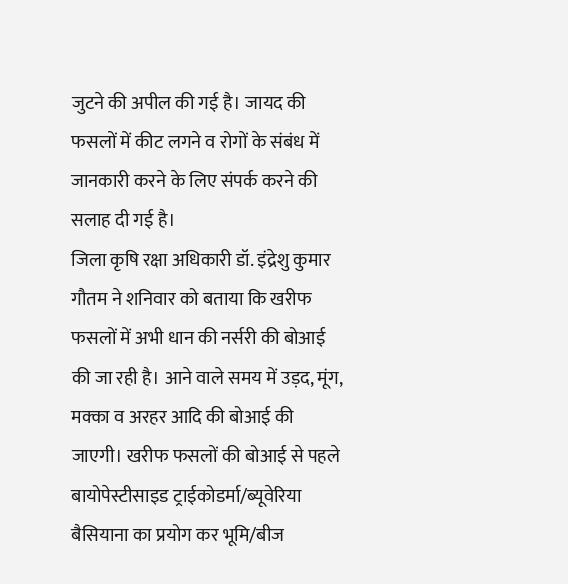जुटने की अपील की गई है। जायद की फसलों में कीट लगने व रोगों के संबंध में जानकारी करने के लिए संपर्क करने की सलाह दी गई है।
जिला कृषि रक्षा अधिकारी डॉ. इंद्रेशु कुमार गौतम ने शनिवार को बताया कि खरीफ फसलों में अभी धान की नर्सरी की बोआई की जा रही है। आने वाले समय में उड़द, मूंग, मक्का व अरहर आदि की बोआई की जाएगी। खरीफ फसलों की बोआई से पहले बायोपेस्टीसाइड ट्राईकोडर्मा/ब्यूवेरिया बैसियाना का प्रयोग कर भूमि/बीज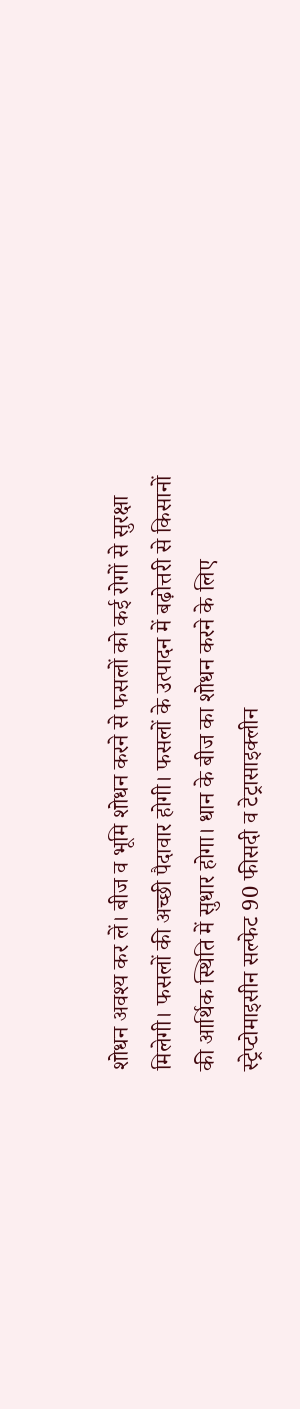शोधन अवश्य कर लें। बीज व भूमि शोधन करने से फसलों को कई रोगों से सुरक्षा मिलेगी। फसलों की अच्छी पैदावार होगी। फसलों के उत्पादन में बढ़ोत्तरी से किसानों की आर्थिक स्थिति में सुधार होगा। धान के बीज का शोधन करने के लिए स्ट्रेप्टोमाइसीन सल्फेट 90 फीसदी व टेट्रासाइक्लीन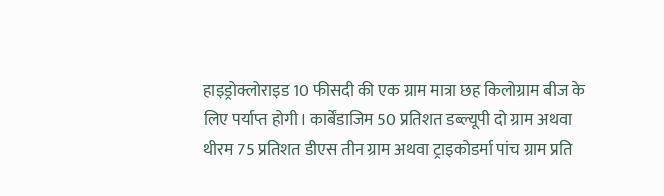हाइड्रोक्लोराइड 10 फीसदी की एक ग्राम मात्रा छह किलोग्राम बीज के लिए पर्याप्त होगी। कार्बेंडाजिम 50 प्रतिशत डब्ल्यूपी दो ग्राम अथवा थीरम 75 प्रतिशत डीएस तीन ग्राम अथवा ट्राइकोडर्मा पांच ग्राम प्रति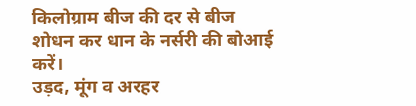किलोग्राम बीज की दर से बीज शोधन कर धान के नर्सरी की बोआई करें।
उड़द, मूंग व अरहर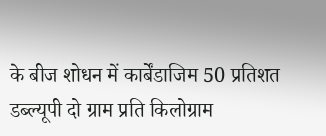के बीज शोधन में कार्बेंडाजिम 50 प्रतिशत डब्ल्यूपी दो ग्राम प्रति किलोग्राम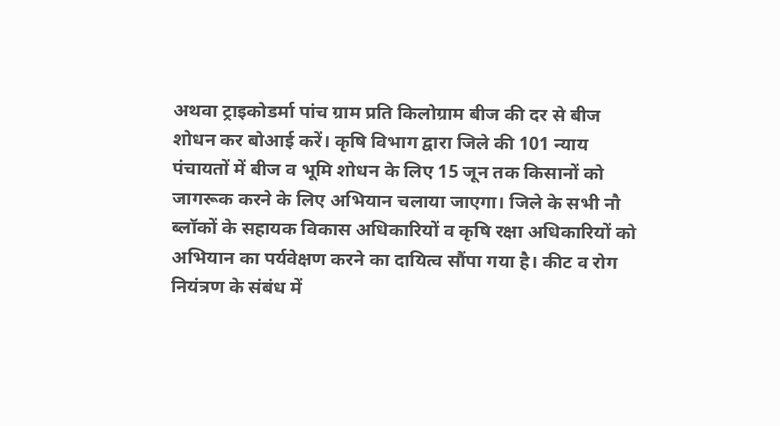अथवा ट्राइकोडर्मा पांच ग्राम प्रति किलोग्राम बीज की दर से बीज शोधन कर बोआई करें। कृषि विभाग द्वारा जिले की 101 न्याय पंचायतों में बीज व भूमि शोधन के लिए 15 जून तक किसानों को जागरूक करने के लिए अभियान चलाया जाएगा। जिले के सभी नौ ब्लॉकों के सहायक विकास अधिकारियों व कृषि रक्षा अधिकारियों को अभियान का पर्यवेक्षण करने का दायित्व सौंपा गया है। कीट व रोग नियंत्रण के संबंध में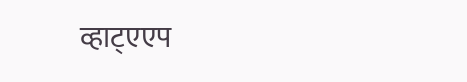व्हाट्एएप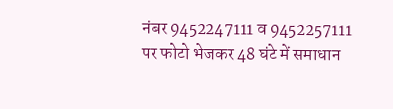नंबर 9452247111 व 9452257111 पर फोटो भेजकर 48 घंटे में समाधान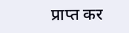प्राप्त कर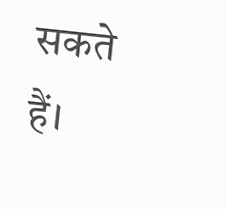सकते हैं।